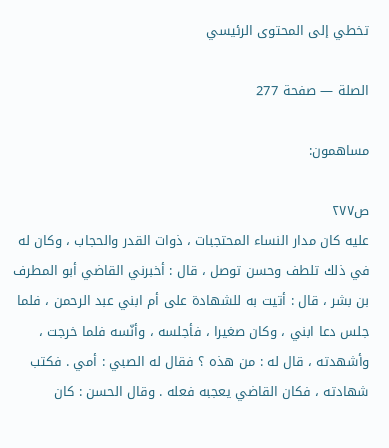تخطي إلى المحتوى الرئيسي

الصلة — صفحة 277

مساهمون:

ص٢٧٧
عليه كان مدار النساء المحتجبات ، ذوات القدر والحجاب ، وكان له في ذلك تلطف وحسن توصل ، قال : أخبرني القاضي أبو المطرف بن بشر ، قال : أتيت به للشهادة على أم ابني عبد الرحمن ، فلما جلس دعا ابني ، وكان صغيرا ، فأجلسه ، وأنّسه فلما خرجت ، وأشهدته ، قال له : من هذه ؟ فقال له الصبي : أمي . فكتب شهادته ، فكان القاضي يعجبه فعله . وقال الحسن : كان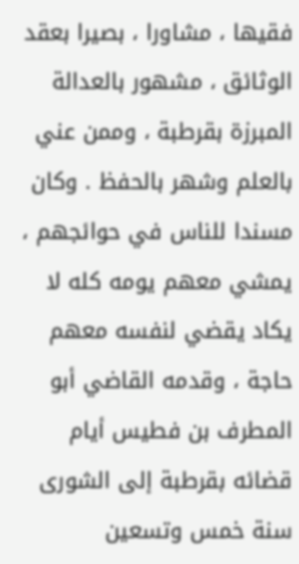فقيها ، مشاورا ، بصيرا بعقد الوثائق ، مشهور بالعدالة المبرزة بقرطبة ، وممن عني بالعلم وشهر بالحفظ . وكان مسندا للناس في حوائجهم ، يمشي معهم يومه كله لا يكاد يقضي لنفسه معهم حاجة ، وقدمه القاضي أبو المطرف بن فطيس أيام قضائه بقرطبة إلى الشورى سنة خمس وتسعين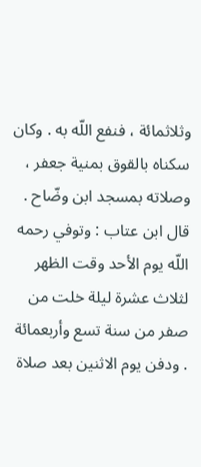وثلاثمائة ، فنفع اللّه به . وكان سكناه بالقوق بمنية جعفر ، وصلاته بمسجد ابن وضّاح . قال ابن عتاب : وتوفي رحمه اللّه يوم الأحد وقت الظهر لثلاث عشرة ليلة خلت من صفر من سنة تسع وأربعمائة . ودفن يوم الاثنين بعد صلاة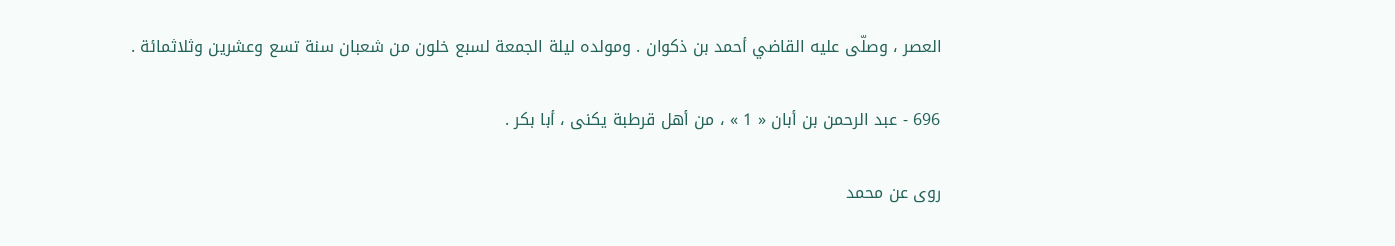العصر ، وصلّى عليه القاضي أحمد بن ذكوان . ومولده ليلة الجمعة لسبع خلون من شعبان سنة تسع وعشرين وثلاثمائة .

696 - عبد الرحمن بن أبان « 1 » ، من أهل قرطبة يكنى ، أبا بكر .

روى عن محمد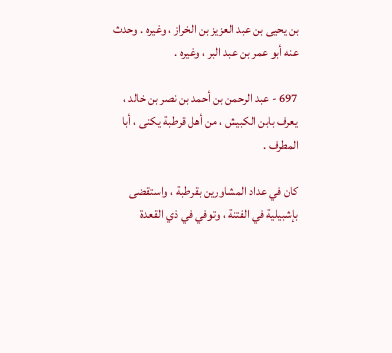بن يحيى بن عبد العزيز بن الخراز ، وغيره . وحدث عنه أبو عمر بن عبد البر ، وغيره .

697 - عبد الرحمن بن أحمد بن نصر بن خالد ، يعرف بابن الكبيش ، من أهل قرطبة يكنى ، أبا المطرف .

كان في عداد المشاورين بقرطبة ، واستقضى بإشبيلية في الفتنة ، وتوفي في ذي القعدة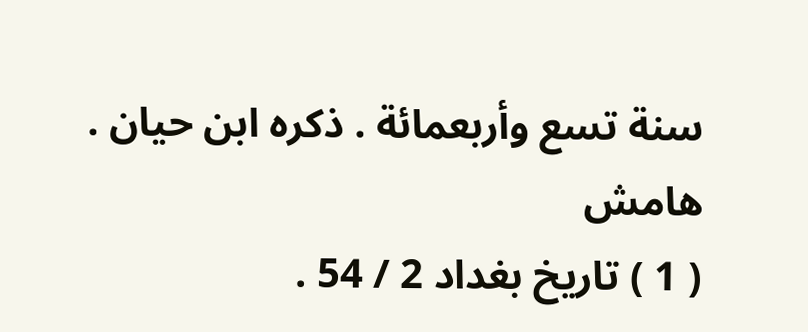سنة تسع وأربعمائة . ذكره ابن حيان .
هامش
( 1 ) تاريخ بغداد 2 / 54 .